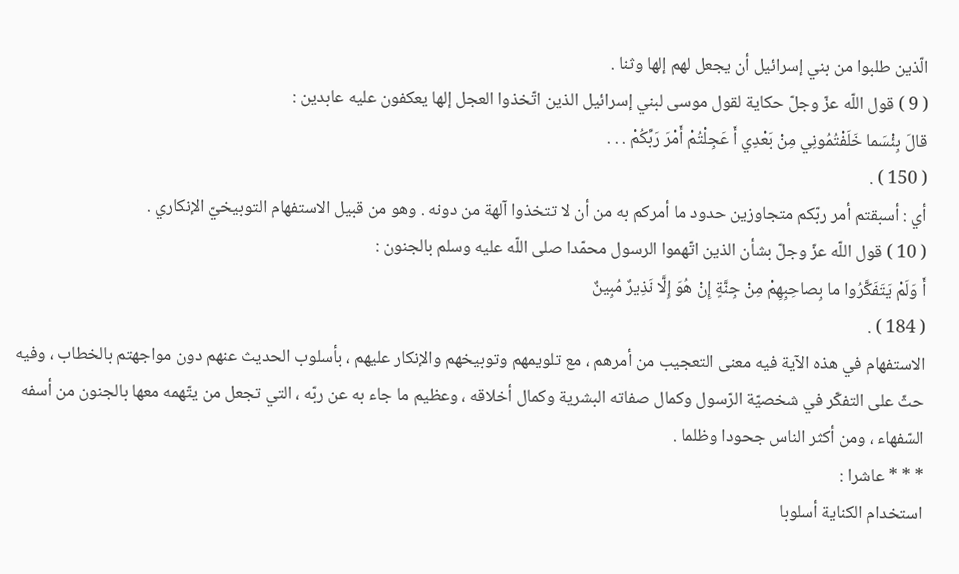الّذين طلبوا من بني إسرائيل أن يجعل لهم إلها وثنا .
( 9 ) قول اللّه عزّ وجلّ حكاية لقول موسى لبني إسرائيل الذين اتّخذوا العجل إلها يعكفون عليه عابدين :
قالَ بِئْسَما خَلَفْتُمُونِي مِنْ بَعْدِي أَ عَجِلْتُمْ أَمْرَ رَبِّكُمْ . . .
( 150 ) .
أي : أسبقتم أمر ربّكم متجاوزين حدود ما أمركم به من أن لا تتخذوا آلهة من دونه . وهو من قبيل الاستفهام التوبيخيّ الإنكاري .
( 10 ) قول اللّه عزّ وجلّ بشأن الذين اتّهموا الرسول محمّدا صلى اللّه عليه وسلم بالجنون :
أَ وَلَمْ يَتَفَكَّرُوا ما بِصاحِبِهِمْ مِنْ جِنَّةٍ إِنْ هُوَ إِلَّا نَذِيرٌ مُبِينٌ
( 184 ) .
الاستفهام في هذه الآية فيه معنى التعجيب من أمرهم ، مع تلويمهم وتوبيخهم والإنكار عليهم ، بأسلوب الحديث عنهم دون مواجهتم بالخطاب ، وفيه حثّ على التفكّر في شخصيّة الرّسول وكمال صفاته البشرية وكمال أخلاقه ، وعظيم ما جاء به عن ربّه ، التي تجعل من يتّهمه معها بالجنون من أسفه السّفهاء ، ومن أكثر الناس جحودا وظلما .
* * * عاشرا :
استخدام الكناية أسلوبا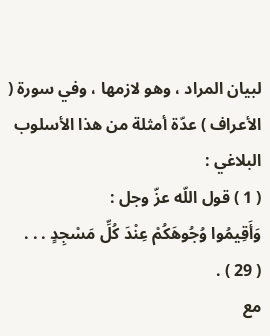لبيان المراد ، وهو لازمها ، وفي سورة ( الأعراف ) عدّة أمثلة من هذا الأسلوب البلاغي :
( 1 ) قول اللّه عزّ وجل :
وَأَقِيمُوا وُجُوهَكُمْ عِنْدَ كُلِّ مَسْجِدٍ . . .
( 29 ) .
مع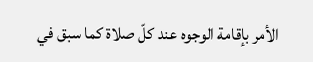الأمر بإقامة الوجوه عند كلّ صلاة كما سبق في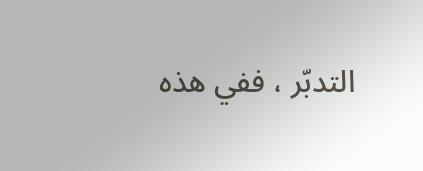التدبّر ، ففي هذه